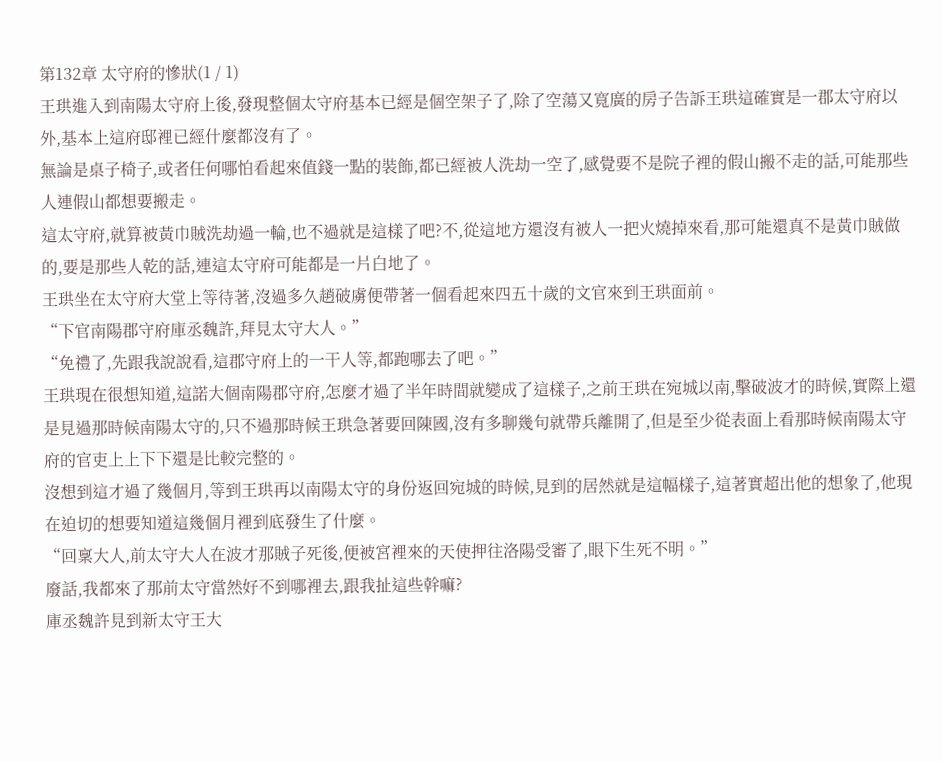第132章 太守府的慘狀(1 / 1)
王珙進入到南陽太守府上後,發現整個太守府基本已經是個空架子了,除了空蕩又寬廣的房子告訴王珙這確實是一郡太守府以外,基本上這府邸裡已經什麼都沒有了。
無論是桌子椅子,或者任何哪怕看起來值錢一點的裝飾,都已經被人洗劫一空了,感覺要不是院子裡的假山搬不走的話,可能那些人連假山都想要搬走。
這太守府,就算被黃巾賊洗劫過一輪,也不過就是這樣了吧?不,從這地方還沒有被人一把火燒掉來看,那可能還真不是黃巾賊做的,要是那些人乾的話,連這太守府可能都是一片白地了。
王珙坐在太守府大堂上等待著,沒過多久趙破虜便帶著一個看起來四五十歲的文官來到王珙面前。
“下官南陽郡守府庫丞魏許,拜見太守大人。”
“免禮了,先跟我說說看,這郡守府上的一干人等,都跑哪去了吧。”
王珙現在很想知道,這諾大個南陽郡守府,怎麼才過了半年時間就變成了這樣子,之前王珙在宛城以南,擊破波才的時候,實際上還是見過那時候南陽太守的,只不過那時候王珙急著要回陳國,沒有多聊幾句就帶兵離開了,但是至少從表面上看那時候南陽太守府的官吏上上下下還是比較完整的。
沒想到這才過了幾個月,等到王珙再以南陽太守的身份返回宛城的時候,見到的居然就是這幅樣子,這著實超出他的想象了,他現在迫切的想要知道這幾個月裡到底發生了什麼。
“回稟大人,前太守大人在波才那賊子死後,便被宮裡來的天使押往洛陽受審了,眼下生死不明。”
廢話,我都來了那前太守當然好不到哪裡去,跟我扯這些幹嘛?
庫丞魏許見到新太守王大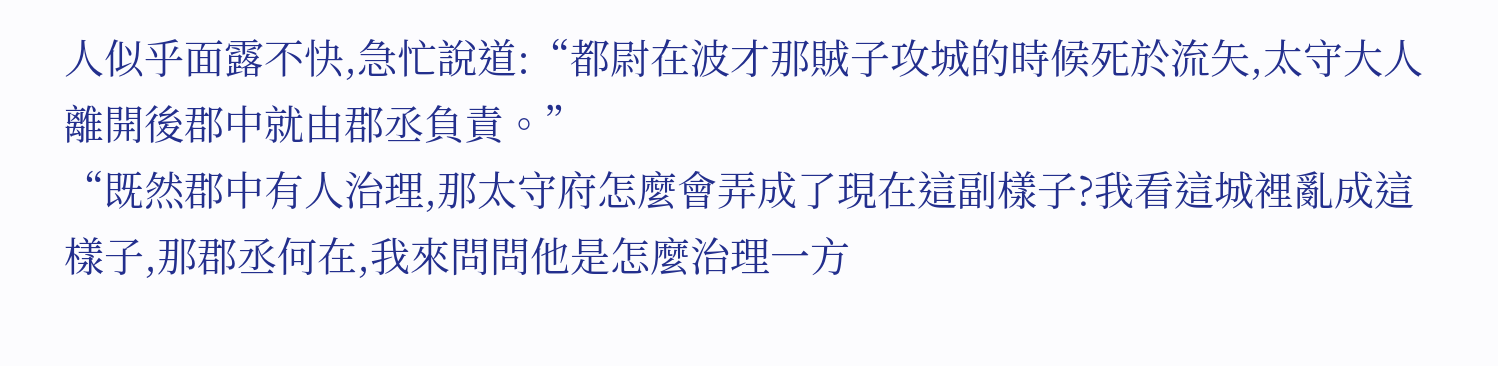人似乎面露不快,急忙說道:“都尉在波才那賊子攻城的時候死於流矢,太守大人離開後郡中就由郡丞負責。”
“既然郡中有人治理,那太守府怎麼會弄成了現在這副樣子?我看這城裡亂成這樣子,那郡丞何在,我來問問他是怎麼治理一方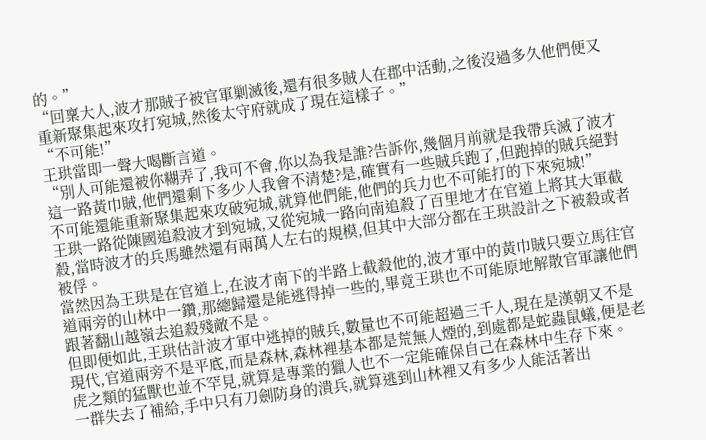的。”
“回稟大人,波才那賊子被官軍剿滅後,還有很多賊人在郡中活動,之後沒過多久他們便又重新聚集起來攻打宛城,然後太守府就成了現在這樣子。”
“不可能!”
王珙當即一聲大喝斷言道。
“別人可能還被你糊弄了,我可不會,你以為我是誰?告訴你,幾個月前就是我帶兵滅了波才這一路黃巾賊,他們還剩下多少人我會不清楚?是,確實有一些賊兵跑了,但跑掉的賊兵絕對不可能還能重新聚集起來攻破宛城,就算他們能,他們的兵力也不可能打的下來宛城!”
王珙一路從陳國追殺波才到宛城,又從宛城一路向南追殺了百里地才在官道上將其大軍截殺,當時波才的兵馬雖然還有兩萬人左右的規模,但其中大部分都在王珙設計之下被殺或者被俘。
當然因為王珙是在官道上,在波才南下的半路上截殺他的,波才軍中的黃巾賊只要立馬往官道兩旁的山林中一鑽,那總歸還是能逃得掉一些的,畢竟王珙也不可能原地解散官軍讓他們跟著翻山越嶺去追殺殘敵不是。
但即便如此,王珙估計波才軍中逃掉的賊兵,數量也不可能超過三千人,現在是漢朝又不是現代,官道兩旁不是平底,而是森林,森林裡基本都是荒無人煙的,到處都是蛇蟲鼠蟻,便是老虎之類的猛獸也並不罕見,就算是專業的獵人也不一定能確保自己在森林中生存下來。
一群失去了補給,手中只有刀劍防身的潰兵,就算逃到山林裡又有多少人能活著出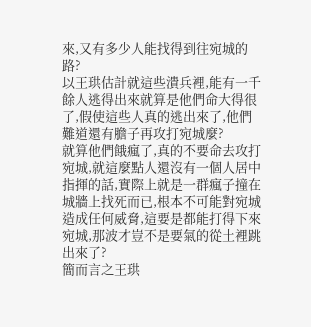來,又有多少人能找得到往宛城的路?
以王珙估計就這些潰兵裡,能有一千餘人逃得出來就算是他們命大得很了,假使這些人真的逃出來了,他們難道還有膽子再攻打宛城麼?
就算他們餓瘋了,真的不要命去攻打宛城,就這麼點人還沒有一個人居中指揮的話,實際上就是一群瘋子撞在城牆上找死而已,根本不可能對宛城造成任何威脅,這要是都能打得下來宛城,那波才豈不是要氣的從土裡跳出來了?
簡而言之王珙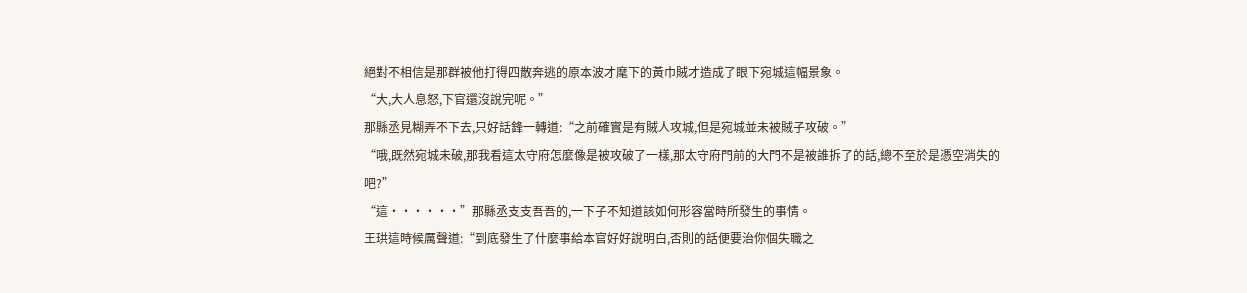絕對不相信是那群被他打得四散奔逃的原本波才麾下的黃巾賊才造成了眼下宛城這幅景象。
“大,大人息怒,下官還沒說完呢。”
那縣丞見糊弄不下去,只好話鋒一轉道:“之前確實是有賊人攻城,但是宛城並未被賊子攻破。”
“哦,既然宛城未破,那我看這太守府怎麼像是被攻破了一樣,那太守府門前的大門不是被誰拆了的話,總不至於是憑空消失的吧?”
“這······”那縣丞支支吾吾的,一下子不知道該如何形容當時所發生的事情。
王珙這時候厲聲道:“到底發生了什麼事給本官好好說明白,否則的話便要治你個失職之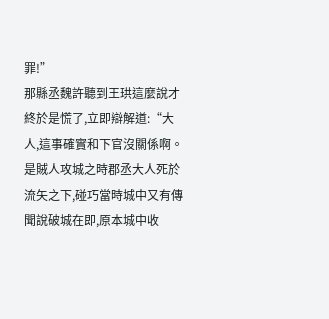罪!”
那縣丞魏許聽到王珙這麼說才終於是慌了,立即辯解道:“大人,這事確實和下官沒關係啊。是賊人攻城之時郡丞大人死於流矢之下,碰巧當時城中又有傳聞說破城在即,原本城中收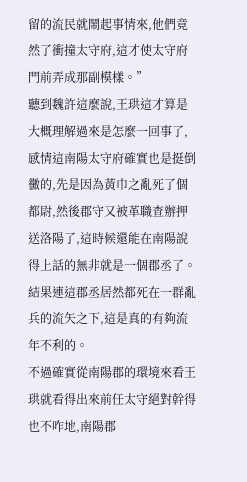留的流民就鬧起事情來,他們竟然了衝撞太守府,這才使太守府門前弄成那副模樣。”
聽到魏許這麼說,王珙這才算是大概理解過來是怎麼一回事了,感情這南陽太守府確實也是挺倒黴的,先是因為黃巾之亂死了個都尉,然後郡守又被革職查辦押送洛陽了,這時候還能在南陽說得上話的無非就是一個郡丞了。
結果連這郡丞居然都死在一群亂兵的流矢之下,這是真的有夠流年不利的。
不過確實從南陽郡的環境來看王珙就看得出來前任太守絕對幹得也不咋地,南陽郡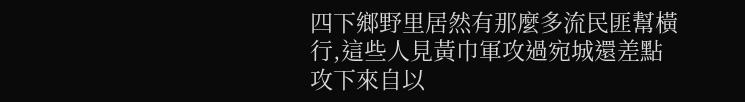四下鄉野里居然有那麼多流民匪幫橫行,這些人見黃巾軍攻過宛城還差點攻下來自以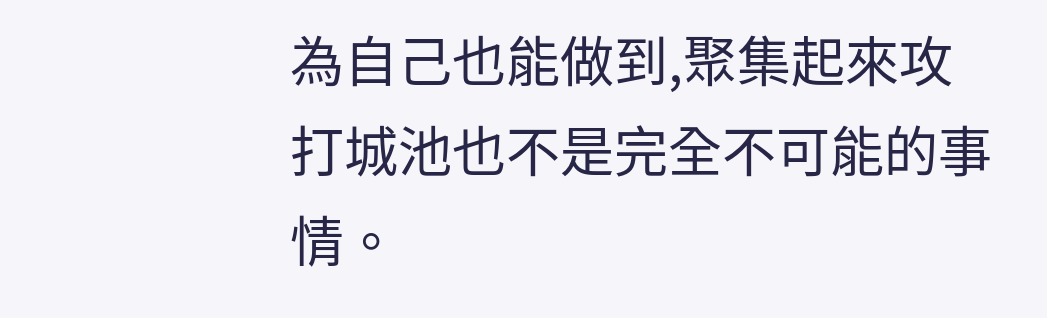為自己也能做到,聚集起來攻打城池也不是完全不可能的事情。